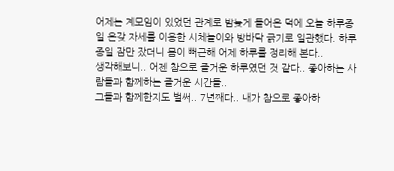어제는 계모임이 있었던 관계로 밤늦게 들어온 덕에 오늘 하루종일 온갖 자세를 이용한 시체놀이와 방바닥 긁기로 일관했다. 하루종일 잠만 잤더니 몸이 뻐근해 어제 하루를 정리해 본다..
생각해보니.. 어젠 참으로 즐거운 하루였던 것 같다.. 좋아하는 사람들과 함께하는 즐거운 시간들..
그들과 함께한지도 벌써.. 7년째다.. 내가 참으로 좋아하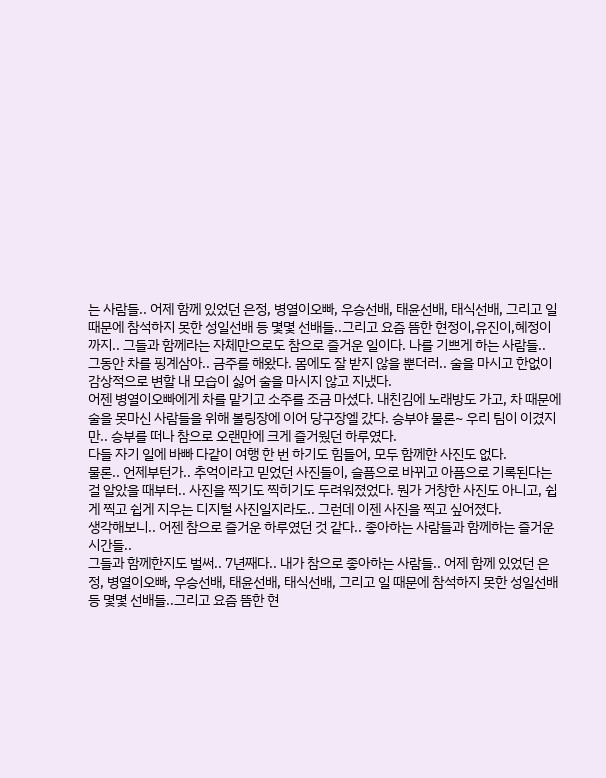는 사람들.. 어제 함께 있었던 은정, 병열이오빠, 우승선배, 태윤선배, 태식선배, 그리고 일 때문에 참석하지 못한 성일선배 등 몇몇 선배들..그리고 요즘 뜸한 현정이,유진이,혜정이까지.. 그들과 함께라는 자체만으로도 참으로 즐거운 일이다. 나를 기쁘게 하는 사람들..
그동안 차를 핑계삼아.. 금주를 해왔다. 몸에도 잘 받지 않을 뿐더러.. 술을 마시고 한없이 감상적으로 변할 내 모습이 싫어 술을 마시지 않고 지냈다.
어젠 병열이오빠에게 차를 맡기고 소주를 조금 마셨다. 내친김에 노래방도 가고, 차 때문에 술을 못마신 사람들을 위해 볼링장에 이어 당구장엘 갔다. 승부야 물론~ 우리 팀이 이겼지만.. 승부를 떠나 참으로 오랜만에 크게 즐거웠던 하루였다.
다들 자기 일에 바빠 다같이 여행 한 번 하기도 힘들어, 모두 함께한 사진도 없다.
물론.. 언제부턴가.. 추억이라고 믿었던 사진들이, 슬픔으로 바뀌고 아픔으로 기록된다는 걸 알았을 때부터.. 사진을 찍기도 찍히기도 두려워졌었다. 뭔가 거창한 사진도 아니고, 쉽게 찍고 쉽게 지우는 디지털 사진일지라도.. 그런데 이젠 사진을 찍고 싶어졌다.
생각해보니.. 어젠 참으로 즐거운 하루였던 것 같다.. 좋아하는 사람들과 함께하는 즐거운 시간들..
그들과 함께한지도 벌써.. 7년째다.. 내가 참으로 좋아하는 사람들.. 어제 함께 있었던 은정, 병열이오빠, 우승선배, 태윤선배, 태식선배, 그리고 일 때문에 참석하지 못한 성일선배 등 몇몇 선배들..그리고 요즘 뜸한 현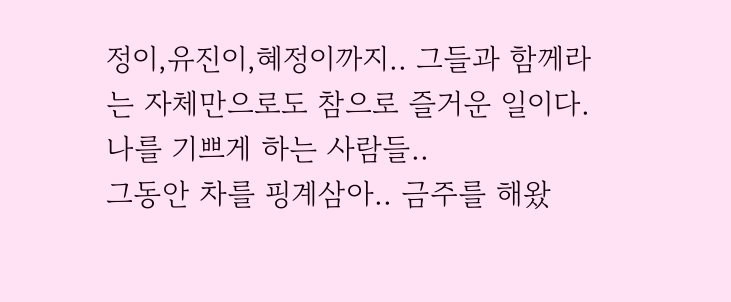정이,유진이,혜정이까지.. 그들과 함께라는 자체만으로도 참으로 즐거운 일이다. 나를 기쁘게 하는 사람들..
그동안 차를 핑계삼아.. 금주를 해왔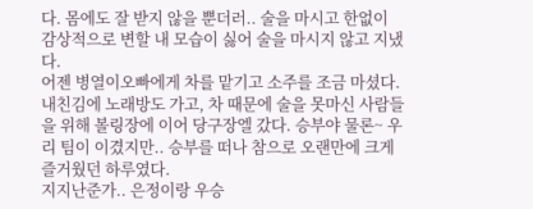다. 몸에도 잘 받지 않을 뿐더러.. 술을 마시고 한없이 감상적으로 변할 내 모습이 싫어 술을 마시지 않고 지냈다.
어젠 병열이오빠에게 차를 맡기고 소주를 조금 마셨다. 내친김에 노래방도 가고, 차 때문에 술을 못마신 사람들을 위해 볼링장에 이어 당구장엘 갔다. 승부야 물론~ 우리 팀이 이겼지만.. 승부를 떠나 참으로 오랜만에 크게 즐거웠던 하루였다.
지지난준가.. 은정이랑 우승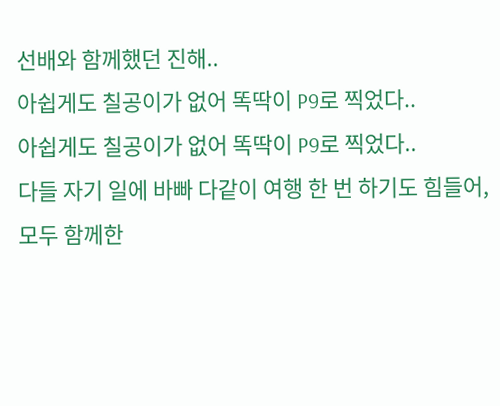선배와 함께했던 진해..
아쉽게도 칠공이가 없어 똑딱이 P9로 찍었다..
아쉽게도 칠공이가 없어 똑딱이 P9로 찍었다..
다들 자기 일에 바빠 다같이 여행 한 번 하기도 힘들어, 모두 함께한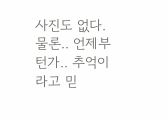사진도 없다.
물론.. 언제부턴가.. 추억이라고 믿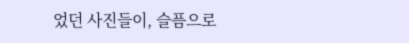었던 사진들이, 슬픔으로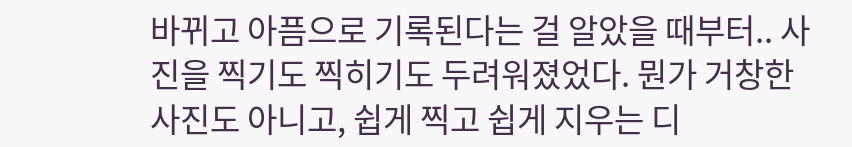바뀌고 아픔으로 기록된다는 걸 알았을 때부터.. 사진을 찍기도 찍히기도 두려워졌었다. 뭔가 거창한 사진도 아니고, 쉽게 찍고 쉽게 지우는 디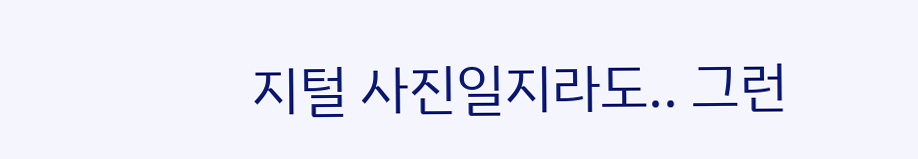지털 사진일지라도.. 그런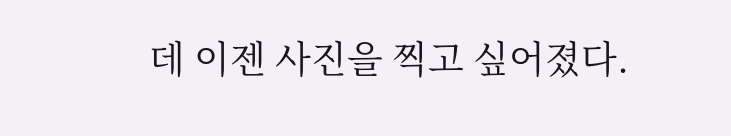데 이젠 사진을 찍고 싶어졌다.